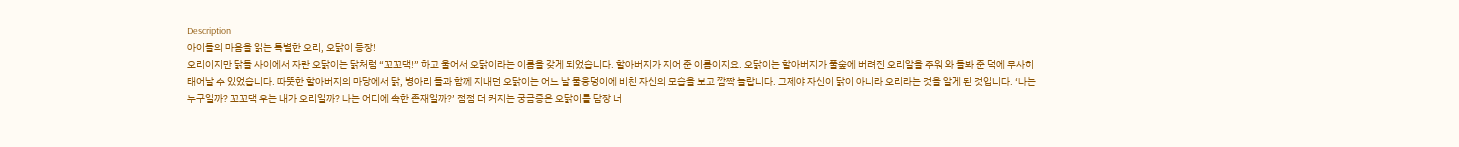Description
아이들의 마음을 읽는 특별한 오리, 오닭이 등장!
오리이지만 닭들 사이에서 자란 오닭이는 닭처럼 “꼬꼬댁!” 하고 울어서 오닭이라는 이름을 갖게 되었습니다. 할아버지가 지어 준 이름이지요. 오닭이는 할아버지가 풀숲에 버려진 오리알을 주워 와 돌봐 준 덕에 무사히 태어날 수 있었습니다. 따뜻한 할아버지의 마당에서 닭, 병아리 들과 함께 지내던 오닭이는 어느 날 물웅덩이에 비친 자신의 모습을 보고 깜짝 놀랍니다. 그제야 자신이 닭이 아니라 오리라는 것을 알게 된 것입니다. ‘나는 누구일까? 꼬꼬댁 우는 내가 오리일까? 나는 어디에 속한 존재일까?’ 점점 더 커지는 궁금증은 오닭이를 담장 너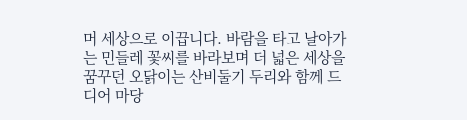머 세상으로 이끕니다. 바람을 타고 날아가는 민들레 꽃씨를 바라보며 더 넓은 세상을 꿈꾸던 오닭이는 산비둘기 두리와 함께 드디어 마당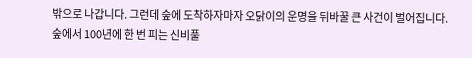밖으로 나갑니다. 그런데 숲에 도착하자마자 오닭이의 운명을 뒤바꿀 큰 사건이 벌어집니다. 숲에서 100년에 한 번 피는 신비풀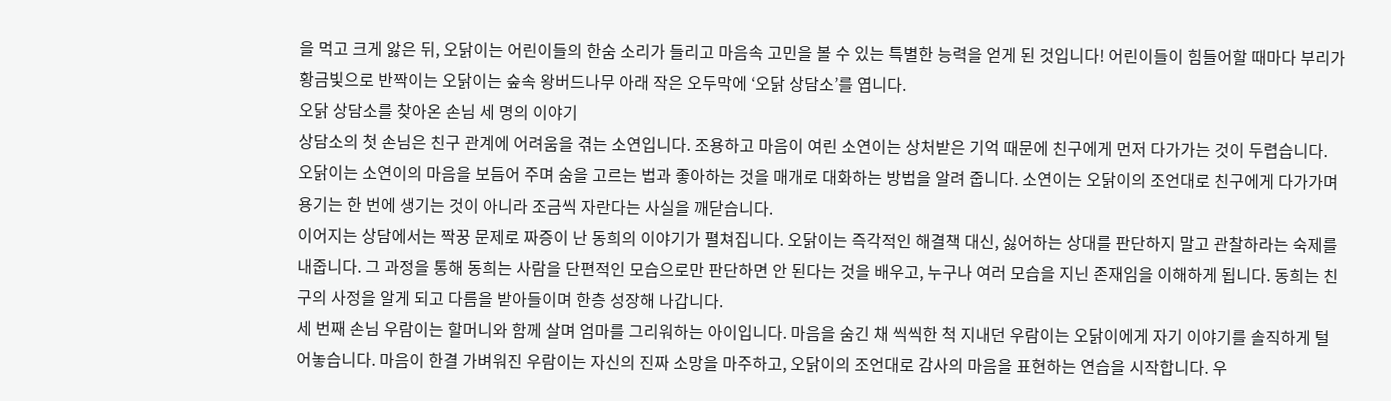을 먹고 크게 앓은 뒤, 오닭이는 어린이들의 한숨 소리가 들리고 마음속 고민을 볼 수 있는 특별한 능력을 얻게 된 것입니다! 어린이들이 힘들어할 때마다 부리가 황금빛으로 반짝이는 오닭이는 숲속 왕버드나무 아래 작은 오두막에 ‘오닭 상담소’를 엽니다.
오닭 상담소를 찾아온 손님 세 명의 이야기
상담소의 첫 손님은 친구 관계에 어려움을 겪는 소연입니다. 조용하고 마음이 여린 소연이는 상처받은 기억 때문에 친구에게 먼저 다가가는 것이 두렵습니다. 오닭이는 소연이의 마음을 보듬어 주며 숨을 고르는 법과 좋아하는 것을 매개로 대화하는 방법을 알려 줍니다. 소연이는 오닭이의 조언대로 친구에게 다가가며 용기는 한 번에 생기는 것이 아니라 조금씩 자란다는 사실을 깨닫습니다.
이어지는 상담에서는 짝꿍 문제로 짜증이 난 동희의 이야기가 펼쳐집니다. 오닭이는 즉각적인 해결책 대신, 싫어하는 상대를 판단하지 말고 관찰하라는 숙제를 내줍니다. 그 과정을 통해 동희는 사람을 단편적인 모습으로만 판단하면 안 된다는 것을 배우고, 누구나 여러 모습을 지닌 존재임을 이해하게 됩니다. 동희는 친구의 사정을 알게 되고 다름을 받아들이며 한층 성장해 나갑니다.
세 번째 손님 우람이는 할머니와 함께 살며 엄마를 그리워하는 아이입니다. 마음을 숨긴 채 씩씩한 척 지내던 우람이는 오닭이에게 자기 이야기를 솔직하게 털어놓습니다. 마음이 한결 가벼워진 우람이는 자신의 진짜 소망을 마주하고, 오닭이의 조언대로 감사의 마음을 표현하는 연습을 시작합니다. 우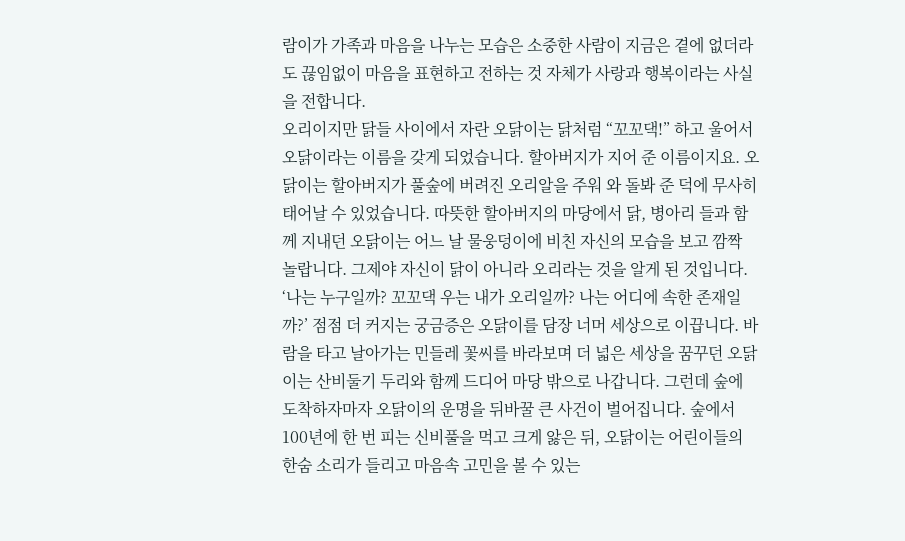람이가 가족과 마음을 나누는 모습은 소중한 사람이 지금은 곁에 없더라도 끊임없이 마음을 표현하고 전하는 것 자체가 사랑과 행복이라는 사실을 전합니다.
오리이지만 닭들 사이에서 자란 오닭이는 닭처럼 “꼬꼬댁!” 하고 울어서 오닭이라는 이름을 갖게 되었습니다. 할아버지가 지어 준 이름이지요. 오닭이는 할아버지가 풀숲에 버려진 오리알을 주워 와 돌봐 준 덕에 무사히 태어날 수 있었습니다. 따뜻한 할아버지의 마당에서 닭, 병아리 들과 함께 지내던 오닭이는 어느 날 물웅덩이에 비친 자신의 모습을 보고 깜짝 놀랍니다. 그제야 자신이 닭이 아니라 오리라는 것을 알게 된 것입니다. ‘나는 누구일까? 꼬꼬댁 우는 내가 오리일까? 나는 어디에 속한 존재일까?’ 점점 더 커지는 궁금증은 오닭이를 담장 너머 세상으로 이끕니다. 바람을 타고 날아가는 민들레 꽃씨를 바라보며 더 넓은 세상을 꿈꾸던 오닭이는 산비둘기 두리와 함께 드디어 마당 밖으로 나갑니다. 그런데 숲에 도착하자마자 오닭이의 운명을 뒤바꿀 큰 사건이 벌어집니다. 숲에서 100년에 한 번 피는 신비풀을 먹고 크게 앓은 뒤, 오닭이는 어린이들의 한숨 소리가 들리고 마음속 고민을 볼 수 있는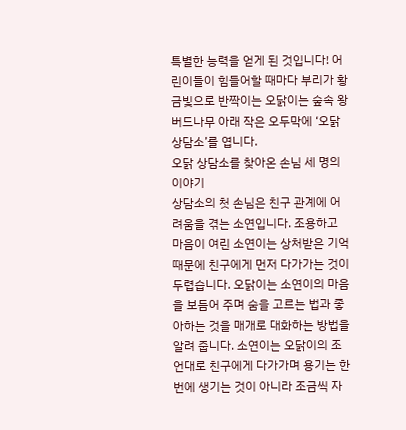특별한 능력을 얻게 된 것입니다! 어린이들이 힘들어할 때마다 부리가 황금빛으로 반짝이는 오닭이는 숲속 왕버드나무 아래 작은 오두막에 ‘오닭 상담소’를 엽니다.
오닭 상담소를 찾아온 손님 세 명의 이야기
상담소의 첫 손님은 친구 관계에 어려움을 겪는 소연입니다. 조용하고 마음이 여린 소연이는 상처받은 기억 때문에 친구에게 먼저 다가가는 것이 두렵습니다. 오닭이는 소연이의 마음을 보듬어 주며 숨을 고르는 법과 좋아하는 것을 매개로 대화하는 방법을 알려 줍니다. 소연이는 오닭이의 조언대로 친구에게 다가가며 용기는 한 번에 생기는 것이 아니라 조금씩 자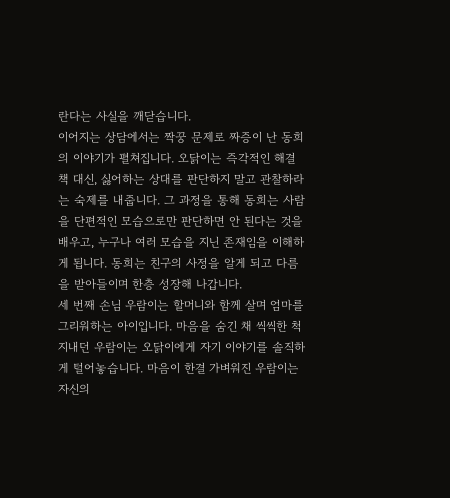란다는 사실을 깨닫습니다.
이어지는 상담에서는 짝꿍 문제로 짜증이 난 동희의 이야기가 펼쳐집니다. 오닭이는 즉각적인 해결책 대신, 싫어하는 상대를 판단하지 말고 관찰하라는 숙제를 내줍니다. 그 과정을 통해 동희는 사람을 단편적인 모습으로만 판단하면 안 된다는 것을 배우고, 누구나 여러 모습을 지닌 존재임을 이해하게 됩니다. 동희는 친구의 사정을 알게 되고 다름을 받아들이며 한층 성장해 나갑니다.
세 번째 손님 우람이는 할머니와 함께 살며 엄마를 그리워하는 아이입니다. 마음을 숨긴 채 씩씩한 척 지내던 우람이는 오닭이에게 자기 이야기를 솔직하게 털어놓습니다. 마음이 한결 가벼워진 우람이는 자신의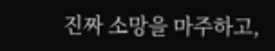진짜 소망을 마주하고,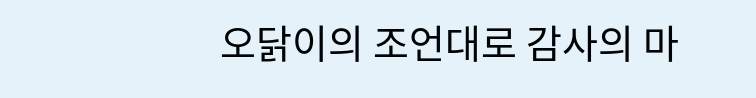오닭이의 조언대로 감사의 마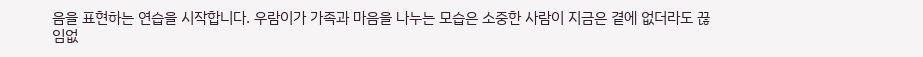음을 표현하는 연습을 시작합니다. 우람이가 가족과 마음을 나누는 모습은 소중한 사람이 지금은 곁에 없더라도 끊임없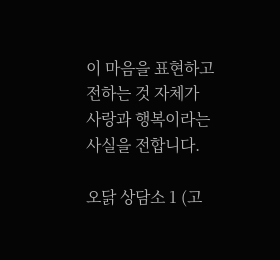이 마음을 표현하고 전하는 것 자체가 사랑과 행복이라는 사실을 전합니다.

오닭 상담소 1 (고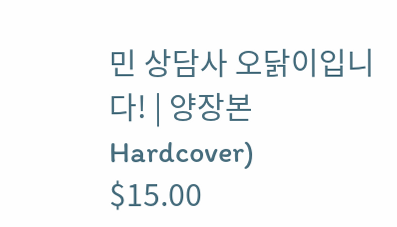민 상담사 오닭이입니다! | 양장본 Hardcover)
$15.00